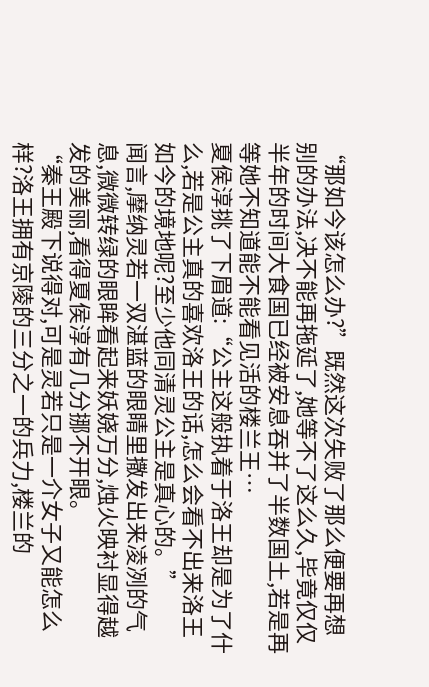“那如今该怎么办?”既然这次失败了那么便要再想别的办法,决不能再拖延了,她等不了这么久,毕竟仅仅半年的时间大食国已经被安息吞并了半数国土,若是再等她不知道能不能看见活的楼兰王…
夏侯淳挑了下眉道:“公主这般执着于洛王却是为了什么,若是公主真的喜欢洛王的话,怎么会看不出来洛王如今的境地呢?至少他同清灵公主是真心的。”
闻言,摩纳灵若一双湛蓝的眼睛里撒发出来凌冽的气息,微微转绿的眼眸看起来妖娆万分,烛火映衬显得越发的美丽,看得夏侯淳有几分挪不开眼。
“秦王殿下说得对,可是灵若只是一介女子又能怎么样?洛王拥有京陵的三分之一的兵力,楼兰的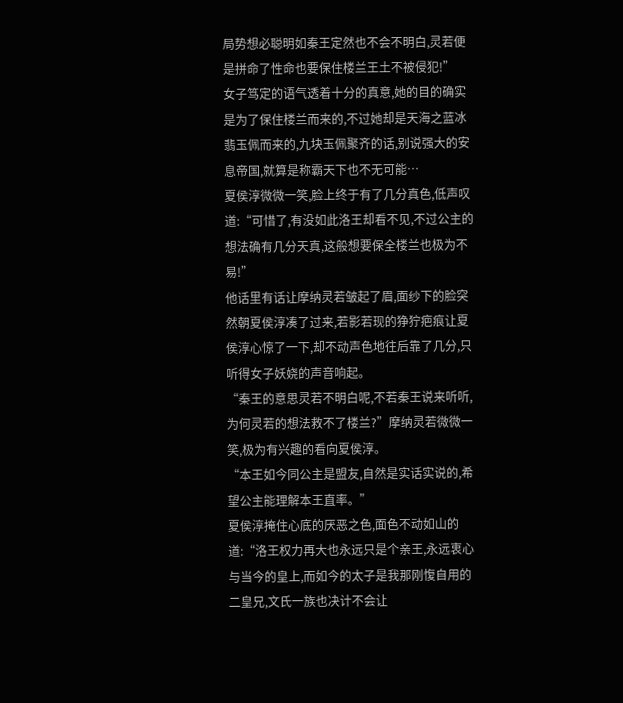局势想必聪明如秦王定然也不会不明白,灵若便是拼命了性命也要保住楼兰王土不被侵犯!”
女子笃定的语气透着十分的真意,她的目的确实是为了保住楼兰而来的,不过她却是天海之蓝冰翡玉佩而来的,九块玉佩聚齐的话,别说强大的安息帝国,就算是称霸天下也不无可能…
夏侯淳微微一笑,脸上终于有了几分真色,低声叹道:“可惜了,有没如此洛王却看不见,不过公主的想法确有几分天真,这般想要保全楼兰也极为不易!”
他话里有话让摩纳灵若皱起了眉,面纱下的脸突然朝夏侯淳凑了过来,若影若现的狰狞疤痕让夏侯淳心惊了一下,却不动声色地往后靠了几分,只听得女子妖娆的声音响起。
“秦王的意思灵若不明白呢,不若秦王说来听听,为何灵若的想法救不了楼兰?”摩纳灵若微微一笑,极为有兴趣的看向夏侯淳。
“本王如今同公主是盟友,自然是实话实说的,希望公主能理解本王直率。”
夏侯淳掩住心底的厌恶之色,面色不动如山的道:“洛王权力再大也永远只是个亲王,永远衷心与当今的皇上,而如今的太子是我那刚愎自用的二皇兄,文氏一族也决计不会让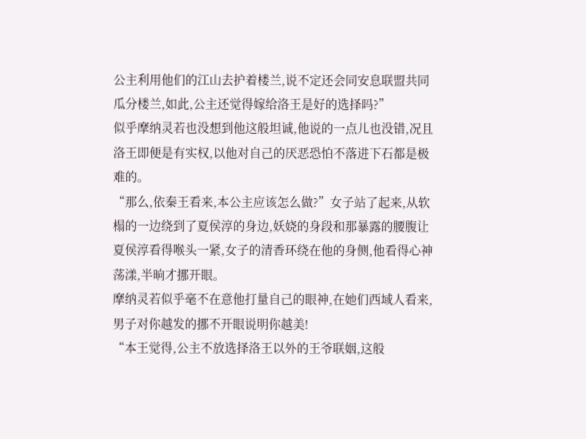公主利用他们的江山去护着楼兰,说不定还会同安息联盟共同瓜分楼兰,如此,公主还觉得嫁给洛王是好的选择吗?”
似乎摩纳灵若也没想到他这般坦诚,他说的一点儿也没错,况且洛王即便是有实权,以他对自己的厌恶恐怕不落进下石都是极难的。
“那么,依秦王看来,本公主应该怎么做?”女子站了起来,从软榻的一边绕到了夏侯淳的身边,妖娆的身段和那暴露的腰腹让夏侯淳看得喉头一紧,女子的清香环绕在他的身侧,他看得心神荡漾,半晌才挪开眼。
摩纳灵若似乎毫不在意他打量自己的眼神,在她们西域人看来,男子对你越发的挪不开眼说明你越美!
“本王觉得,公主不放选择洛王以外的王爷联姻,这般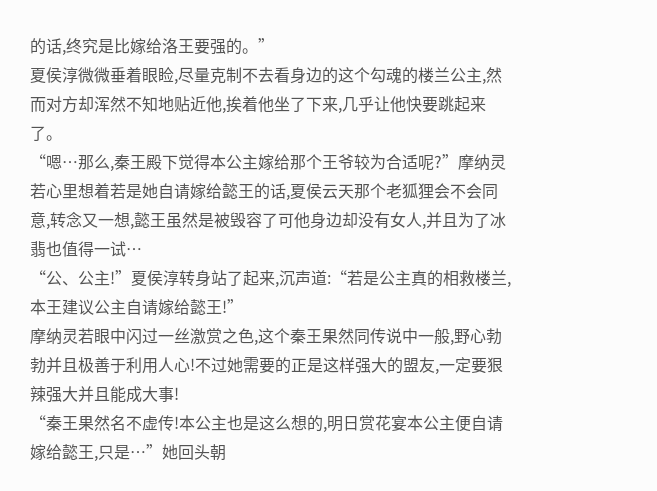的话,终究是比嫁给洛王要强的。”
夏侯淳微微垂着眼睑,尽量克制不去看身边的这个勾魂的楼兰公主,然而对方却浑然不知地贴近他,挨着他坐了下来,几乎让他快要跳起来了。
“嗯…那么,秦王殿下觉得本公主嫁给那个王爷较为合适呢?”摩纳灵若心里想着若是她自请嫁给懿王的话,夏侯云天那个老狐狸会不会同意,转念又一想,懿王虽然是被毁容了可他身边却没有女人,并且为了冰翡也值得一试…
“公、公主!”夏侯淳转身站了起来,沉声道:“若是公主真的相救楼兰,本王建议公主自请嫁给懿王!”
摩纳灵若眼中闪过一丝激赏之色,这个秦王果然同传说中一般,野心勃勃并且极善于利用人心!不过她需要的正是这样强大的盟友,一定要狠辣强大并且能成大事!
“秦王果然名不虚传!本公主也是这么想的,明日赏花宴本公主便自请嫁给懿王,只是…”她回头朝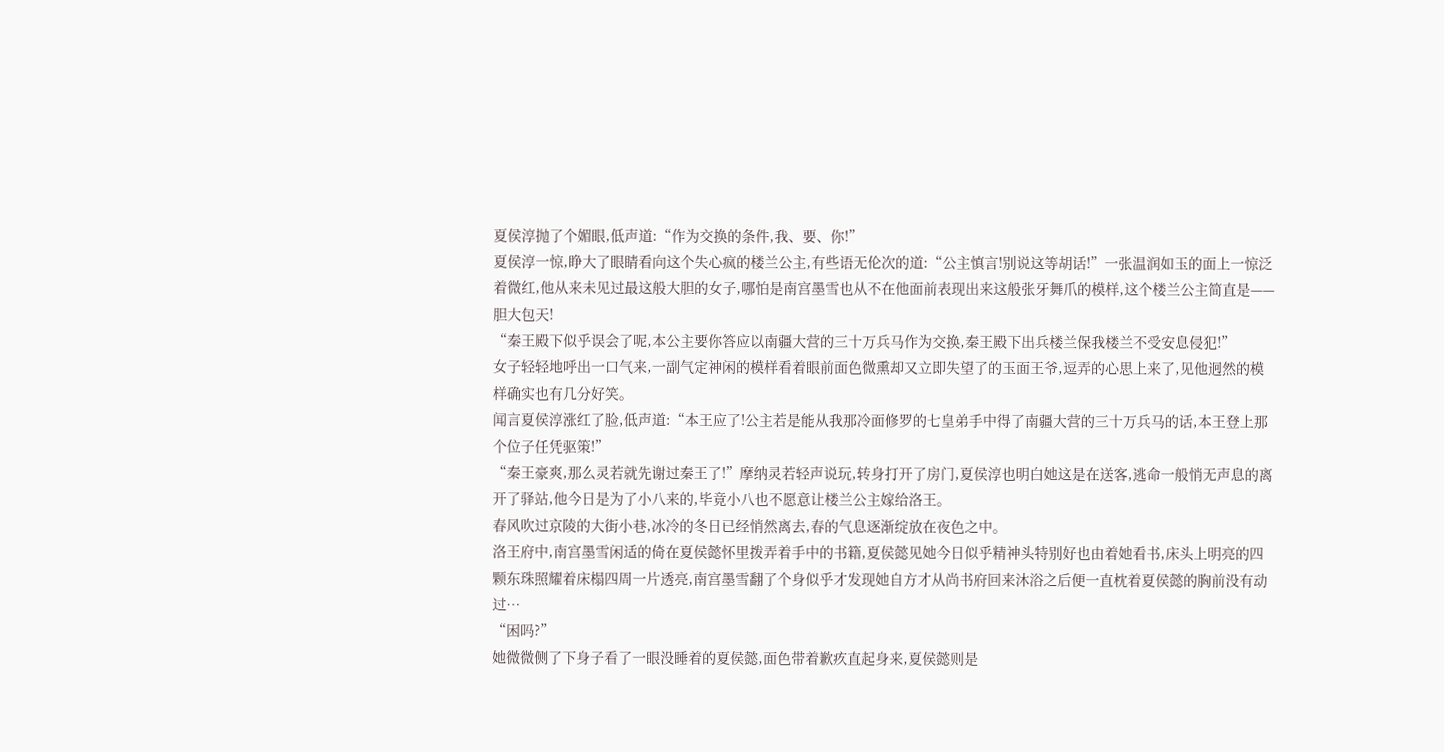夏侯淳抛了个媚眼,低声道:“作为交换的条件,我、要、你!”
夏侯淳一惊,睁大了眼睛看向这个失心疯的楼兰公主,有些语无伦次的道:“公主慎言!别说这等胡话!”一张温润如玉的面上一惊泛着微红,他从来未见过最这般大胆的女子,哪怕是南宫墨雪也从不在他面前表现出来这般张牙舞爪的模样,这个楼兰公主简直是——胆大包天!
“秦王殿下似乎误会了呢,本公主要你答应以南疆大营的三十万兵马作为交换,秦王殿下出兵楼兰保我楼兰不受安息侵犯!”
女子轻轻地呼出一口气来,一副气定神闲的模样看着眼前面色微熏却又立即失望了的玉面王爷,逗弄的心思上来了,见他迥然的模样确实也有几分好笑。
闻言夏侯淳涨红了脸,低声道:“本王应了!公主若是能从我那冷面修罗的七皇弟手中得了南疆大营的三十万兵马的话,本王登上那个位子任凭驱策!”
“秦王豪爽,那么灵若就先谢过秦王了!”摩纳灵若轻声说玩,转身打开了房门,夏侯淳也明白她这是在送客,逃命一般悄无声息的离开了驿站,他今日是为了小八来的,毕竟小八也不愿意让楼兰公主嫁给洛王。
春风吹过京陵的大街小巷,冰冷的冬日已经悄然离去,春的气息逐渐绽放在夜色之中。
洛王府中,南宫墨雪闲适的倚在夏侯懿怀里拨弄着手中的书籍,夏侯懿见她今日似乎精神头特别好也由着她看书,床头上明亮的四颗东珠照耀着床榻四周一片透亮,南宫墨雪翻了个身似乎才发现她自方才从尚书府回来沐浴之后便一直枕着夏侯懿的胸前没有动过…
“困吗?”
她微微侧了下身子看了一眼没睡着的夏侯懿,面色带着歉疚直起身来,夏侯懿则是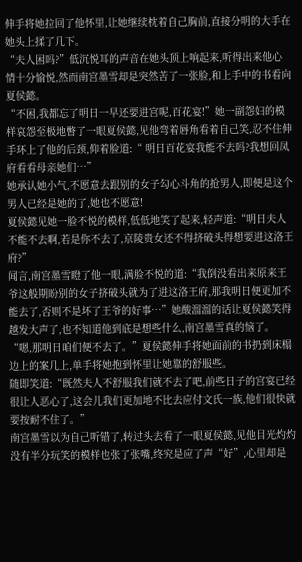伸手将她拉回了他怀里,让她继续枕着自己胸前,直接分明的大手在她头上揉了几下。
“夫人困吗?”低沉悦耳的声音在她头顶上响起来,听得出来他心情十分愉悦,然而南宫墨雪却是突然苦了一张脸,和上手中的书看向夏侯懿。
“不困,我都忘了明日一早还要进宫呢,百花宴!”她一副怨妇的模样哀怨至极地瞥了一眼夏侯懿,见他弯着唇角看着自己笑,忍不住伸手环上了他的后颈,仰着脸道:“ 明日百花宴我能不去吗?我想回凤府看看母亲她们…”
她承认她小气,不愿意去跟别的女子勾心斗角的抢男人,即便是这个男人已经是她的了,她也不愿意!
夏侯懿见她一脸不悦的模样,低低地笑了起来,轻声道:“明日夫人不能不去啊,若是你不去了,京陵贵女还不得挤破头得想要进这洛王府?”
闻言,南宫墨雪瞪了他一眼,满脸不悦的道:“我倒没看出来原来王爷这般期盼别的女子挤破头就为了进这洛王府,那我明日便更加不能去了,否则不是坏了王爷的好事…”她酸溜溜的话让夏侯懿笑得越发大声了,也不知道他到底是想些什么,南宫墨雪真的恼了。
“嗯,那明日咱们便不去了。”夏侯懿伸手将她面前的书扔到床榻边上的案几上,单手将她抱到怀里让她靠的舒服些。
随即笑道:“既然夫人不舒服我们就不去了吧,前些日子的宫宴已经很让人恶心了,这会儿我们更加地不比去应付文氏一族,他们很快就要按耐不住了。”
南宫墨雪以为自己听错了,转过头去看了一眼夏侯懿,见他目光灼灼没有半分玩笑的模样也张了张嘴,终究是应了声“好”,心里却是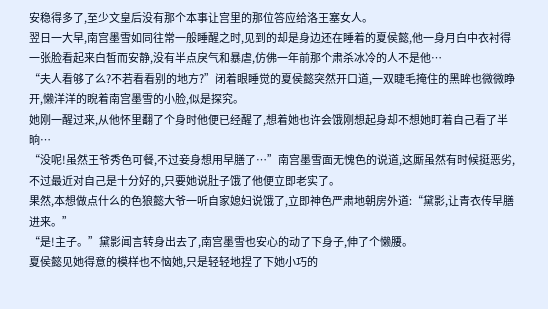安稳得多了,至少文皇后没有那个本事让宫里的那位答应给洛王塞女人。
翌日一大早,南宫墨雪如同往常一般睡醒之时,见到的却是身边还在睡着的夏侯懿,他一身月白中衣衬得一张脸看起来白皙而安静,没有半点戾气和暴虐,仿佛一年前那个肃杀冰冷的人不是他…
“夫人看够了么?不若看看别的地方?”闭着眼睡觉的夏侯懿突然开口道,一双睫毛掩住的黑眸也微微睁开,懒洋洋的睨着南宫墨雪的小脸,似是探究。
她刚一醒过来,从他怀里翻了个身时他便已经醒了,想着她也许会饿刚想起身却不想她盯着自己看了半晌…
“没呢!虽然王爷秀色可餐,不过妾身想用早膳了…”南宫墨雪面无愧色的说道,这厮虽然有时候挺恶劣,不过最近对自己是十分好的,只要她说肚子饿了他便立即老实了。
果然,本想做点什么的色狼懿大爷一听自家媳妇说饿了,立即神色严肃地朝房外道:“黛影,让青衣传早膳进来。”
“是!主子。”黛影闻言转身出去了,南宫墨雪也安心的动了下身子,伸了个懒腰。
夏侯懿见她得意的模样也不恼她,只是轻轻地捏了下她小巧的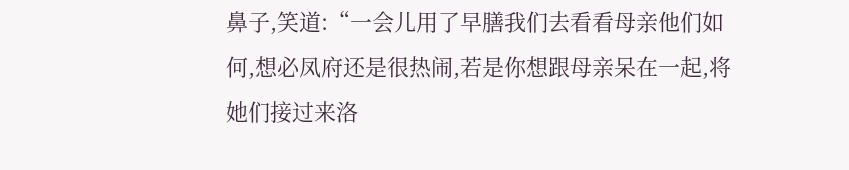鼻子,笑道:“一会儿用了早膳我们去看看母亲他们如何,想必凤府还是很热闹,若是你想跟母亲呆在一起,将她们接过来洛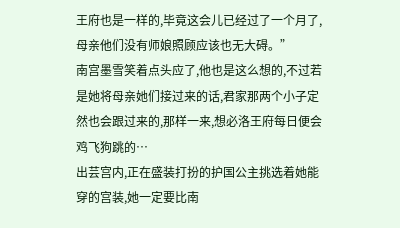王府也是一样的,毕竟这会儿已经过了一个月了,母亲他们没有师娘照顾应该也无大碍。”
南宫墨雪笑着点头应了,他也是这么想的,不过若是她将母亲她们接过来的话,君家那两个小子定然也会跟过来的,那样一来,想必洛王府每日便会鸡飞狗跳的…
出芸宫内,正在盛装打扮的护国公主挑选着她能穿的宫装,她一定要比南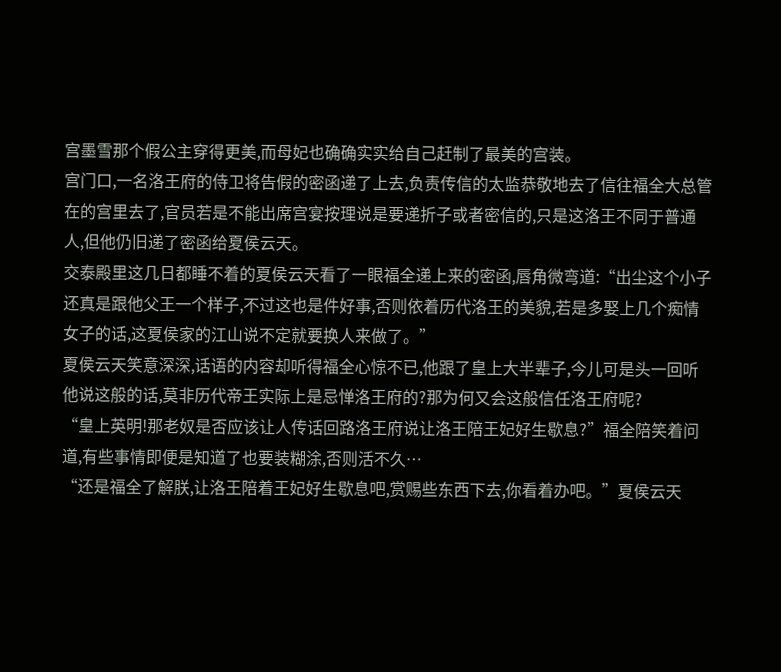宫墨雪那个假公主穿得更美,而母妃也确确实实给自己赶制了最美的宫装。
宫门口,一名洛王府的侍卫将告假的密函递了上去,负责传信的太监恭敬地去了信往福全大总管在的宫里去了,官员若是不能出席宫宴按理说是要递折子或者密信的,只是这洛王不同于普通人,但他仍旧递了密函给夏侯云天。
交泰殿里这几日都睡不着的夏侯云天看了一眼福全递上来的密函,唇角微弯道:“出尘这个小子还真是跟他父王一个样子,不过这也是件好事,否则依着历代洛王的美貌,若是多娶上几个痴情女子的话,这夏侯家的江山说不定就要换人来做了。”
夏侯云天笑意深深,话语的内容却听得福全心惊不已,他跟了皇上大半辈子,今儿可是头一回听他说这般的话,莫非历代帝王实际上是忌惮洛王府的?那为何又会这般信任洛王府呢?
“皇上英明!那老奴是否应该让人传话回路洛王府说让洛王陪王妃好生歇息?”福全陪笑着问道,有些事情即便是知道了也要装糊涂,否则活不久…
“还是福全了解朕,让洛王陪着王妃好生歇息吧,赏赐些东西下去,你看着办吧。”夏侯云天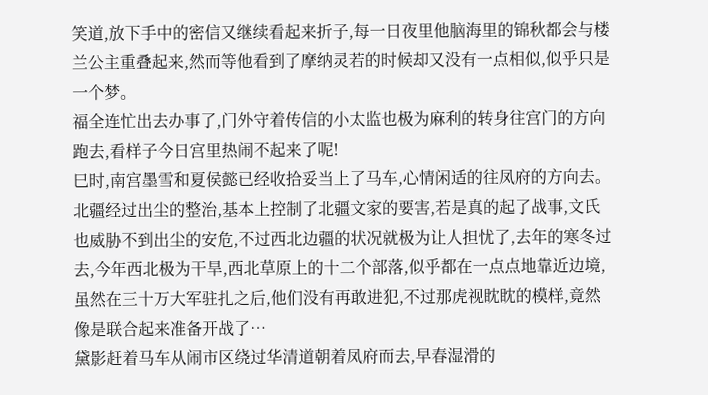笑道,放下手中的密信又继续看起来折子,每一日夜里他脑海里的锦秋都会与楼兰公主重叠起来,然而等他看到了摩纳灵若的时候却又没有一点相似,似乎只是一个梦。
福全连忙出去办事了,门外守着传信的小太监也极为麻利的转身往宫门的方向跑去,看样子今日宫里热闹不起来了呢!
巳时,南宫墨雪和夏侯懿已经收拾妥当上了马车,心情闲适的往凤府的方向去。
北疆经过出尘的整治,基本上控制了北疆文家的要害,若是真的起了战事,文氏也威胁不到出尘的安危,不过西北边疆的状况就极为让人担忧了,去年的寒冬过去,今年西北极为干旱,西北草原上的十二个部落,似乎都在一点点地靠近边境,虽然在三十万大军驻扎之后,他们没有再敢进犯,不过那虎视眈眈的模样,竟然像是联合起来准备开战了…
黛影赶着马车从闹市区绕过华清道朝着凤府而去,早春湿滑的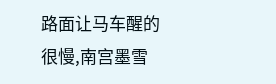路面让马车醒的很慢,南宫墨雪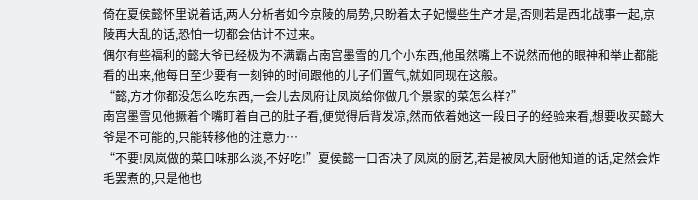倚在夏侯懿怀里说着话,两人分析者如今京陵的局势,只盼着太子妃慢些生产才是,否则若是西北战事一起,京陵再大乱的话,恐怕一切都会估计不过来。
偶尔有些福利的懿大爷已经极为不满霸占南宫墨雪的几个小东西,他虽然嘴上不说然而他的眼神和举止都能看的出来,他每日至少要有一刻钟的时间跟他的儿子们置气,就如同现在这般。
“懿,方才你都没怎么吃东西,一会儿去凤府让凤岚给你做几个景家的菜怎么样?”
南宫墨雪见他撅着个嘴盯着自己的肚子看,便觉得后背发凉,然而依着她这一段日子的经验来看,想要收买懿大爷是不可能的,只能转移他的注意力…
“不要!凤岚做的菜口味那么淡,不好吃!”夏侯懿一口否决了凤岚的厨艺,若是被凤大厨他知道的话,定然会炸毛罢煮的,只是他也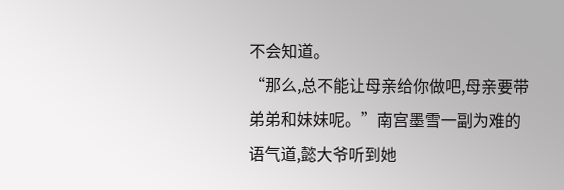不会知道。
“那么,总不能让母亲给你做吧,母亲要带弟弟和妹妹呢。”南宫墨雪一副为难的语气道,懿大爷听到她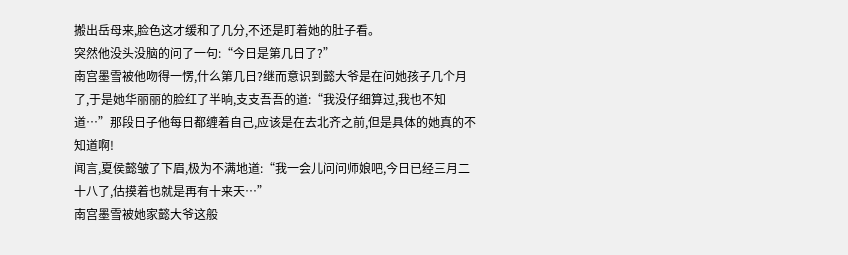搬出岳母来,脸色这才缓和了几分,不还是盯着她的肚子看。
突然他没头没脑的问了一句:“今日是第几日了?”
南宫墨雪被他吻得一愣,什么第几日?继而意识到懿大爷是在问她孩子几个月了,于是她华丽丽的脸红了半晌,支支吾吾的道:“我没仔细算过,我也不知道…”那段日子他每日都缠着自己,应该是在去北齐之前,但是具体的她真的不知道啊!
闻言,夏侯懿皱了下眉,极为不满地道:“我一会儿问问师娘吧,今日已经三月二十八了,估摸着也就是再有十来天…”
南宫墨雪被她家懿大爷这般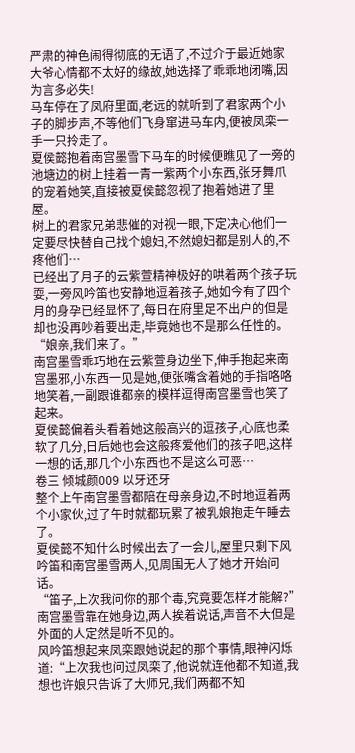严肃的神色闹得彻底的无语了,不过介于最近她家大爷心情都不太好的缘故,她选择了乖乖地闭嘴,因为言多必失!
马车停在了凤府里面,老远的就听到了君家两个小子的脚步声,不等他们飞身窜进马车内,便被凤栾一手一只拎走了。
夏侯懿抱着南宫墨雪下马车的时候便瞧见了一旁的池塘边的树上挂着一青一紫两个小东西,张牙舞爪的宠着她笑,直接被夏侯懿忽视了抱着她进了里屋。
树上的君家兄弟悲催的对视一眼,下定决心他们一定要尽快替自己找个媳妇,不然媳妇都是别人的,不疼他们…
已经出了月子的云紫萱精神极好的哄着两个孩子玩耍,一旁风吟笛也安静地逗着孩子,她如今有了四个月的身孕已经显怀了,每日在府里足不出户的但是却也没再吵着要出走,毕竟她也不是那么任性的。
“娘亲,我们来了。”
南宫墨雪乖巧地在云紫萱身边坐下,伸手抱起来南宫墨邪,小东西一见是她,便张嘴含着她的手指咯咯地笑着,一副跟谁都亲的模样逗得南宫墨雪也笑了起来。
夏侯懿偏着头看着她这般高兴的逗孩子,心底也柔软了几分,日后她也会这般疼爱他们的孩子吧,这样一想的话,那几个小东西也不是这么可恶…
卷三 倾城颜009 以牙还牙
整个上午南宫墨雪都陪在母亲身边,不时地逗着两个小家伙,过了午时就都玩累了被乳娘抱走午睡去了。
夏侯懿不知什么时候出去了一会儿,屋里只剩下风吟笛和南宫墨雪两人,见周围无人了她才开始问话。
“笛子,上次我问你的那个毒,究竟要怎样才能解?”南宫墨雪靠在她身边,两人挨着说话,声音不大但是外面的人定然是听不见的。
风吟笛想起来凤栾跟她说起的那个事情,眼神闪烁道:“上次我也问过凤栾了,他说就连他都不知道,我想也许娘只告诉了大师兄,我们两都不知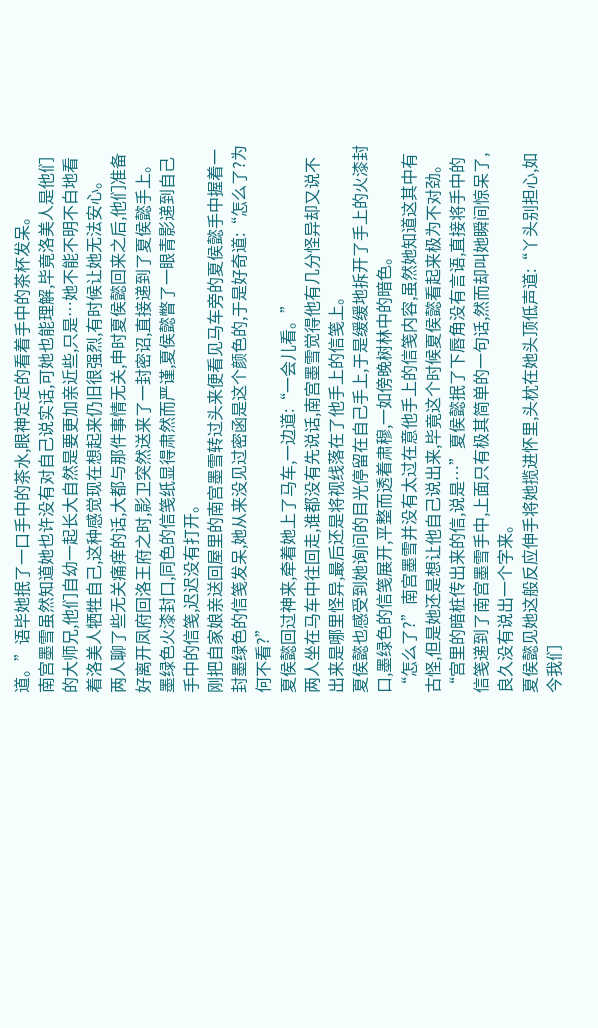道。”语毕她抿了一口手中的茶水,眼神定定的看着手中的茶杯发呆。
南宫墨雪虽然知道她也许没有对自己说实话,可她也能理解,毕竟洛美人是他们的大师兄,他们自幼一起长大自然是要更加亲近些,只是…她不能不明不白地看着洛美人牺牲自己,这种感觉现在想起来仍旧很强烈,有时候让她无法安心。
两人聊了些无关痛痒的话,大都与那件事情无关,申时夏侯懿回来之后,他们准备好离开凤府回洛王府之时,影卫突然送来了一封密诏,直接递到了夏侯懿手上。
墨绿色火漆封口,同色的信笺纸显得肃然而严谨,夏侯懿瞥了一眼青影递到自己手中的信笺,迟迟没有打开。
刚把自家娘亲送回屋里的南宫墨雪转过头来便看见马车旁的夏侯懿手中握着一封墨绿色的信笺发呆,她从来没见过密函是这个颜色的,于是好奇道:“怎么了?为何不看?”
夏侯懿回过神来,牵着她上了马车,一边道:“一会儿看。”
两人坐在马车中往回走,谁都没有先说话,南宫墨雪觉得他有几分怪异却又说不出来是哪里怪异,最后还是将视线落在了他手上的信笺上。
夏侯懿也感受到她询问的目光停留在自己手上,于是缓缓地拆开了手上的火漆封口,墨绿色的信笺展开,平整而透着肃穆,一如傍晚树林中的暗色。
“怎么了?”南宫墨雪并没有太过在意他手上的信笺内容,虽然她知道这其中有古怪,但是她还是想让他自己说出来,毕竟这个时候夏侯懿看起来极为不对劲。
“宫里的暗桩传出来的信,说是…”夏侯懿抿了下唇角没有言语,直接将手中的信笺递到了南宫墨雪手中,上面只有极其简单的一句话,然而却叫她瞬间惊呆了,良久没有说出一个字来。
夏侯懿见她这般反应伸手将她揽进怀里,头枕在她头顶低声道:“丫头别担心,如今我们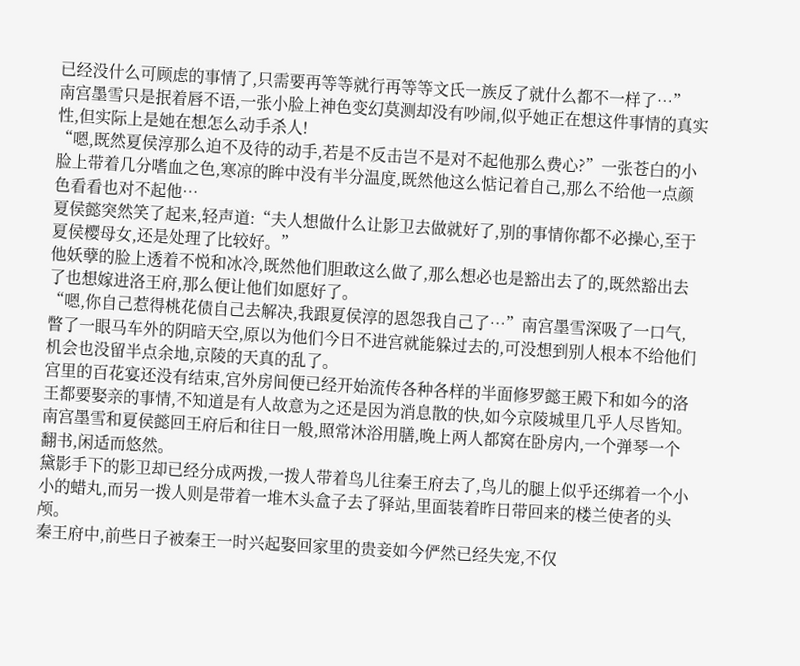已经没什么可顾虑的事情了,只需要再等等就行再等等文氏一族反了就什么都不一样了…”
南宫墨雪只是抿着唇不语,一张小脸上神色变幻莫测却没有吵闹,似乎她正在想这件事情的真实性,但实际上是她在想怎么动手杀人!
“嗯,既然夏侯淳那么迫不及待的动手,若是不反击岂不是对不起他那么费心?”一张苍白的小脸上带着几分嗜血之色,寒凉的眸中没有半分温度,既然他这么惦记着自己,那么不给他一点颜色看看也对不起他…
夏侯懿突然笑了起来,轻声道:“夫人想做什么让影卫去做就好了,别的事情你都不必操心,至于夏侯樱母女,还是处理了比较好。”
他妖孽的脸上透着不悦和冰冷,既然他们胆敢这么做了,那么想必也是豁出去了的,既然豁出去了也想嫁进洛王府,那么便让他们如愿好了。
“嗯,你自己惹得桃花债自己去解决,我跟夏侯淳的恩怨我自己了…”南宫墨雪深吸了一口气,瞥了一眼马车外的阴暗天空,原以为他们今日不进宫就能躲过去的,可没想到别人根本不给他们机会也没留半点余地,京陵的天真的乱了。
宫里的百花宴还没有结束,宫外房间便已经开始流传各种各样的半面修罗懿王殿下和如今的洛王都要娶亲的事情,不知道是有人故意为之还是因为消息散的快,如今京陵城里几乎人尽皆知。
南宫墨雪和夏侯懿回王府后和往日一般,照常沐浴用膳,晚上两人都窝在卧房内,一个弹琴一个翻书,闲适而悠然。
黛影手下的影卫却已经分成两拨,一拨人带着鸟儿往秦王府去了,鸟儿的腿上似乎还绑着一个小小的蜡丸,而另一拨人则是带着一堆木头盒子去了驿站,里面装着昨日带回来的楼兰使者的头颅。
秦王府中,前些日子被秦王一时兴起娶回家里的贵妾如今俨然已经失宠,不仅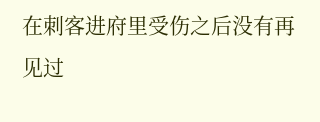在刺客进府里受伤之后没有再见过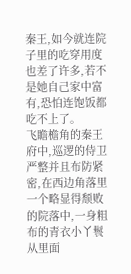秦王,如今就连院子里的吃穿用度也差了许多,若不是她自己家中富有,恐怕连饱饭都吃不上了。
飞瞻檐角的秦王府中,巡逻的侍卫严整并且布防紧密,在西边角落里一个略显得颓败的院落中,一身粗布的青衣小丫鬟从里面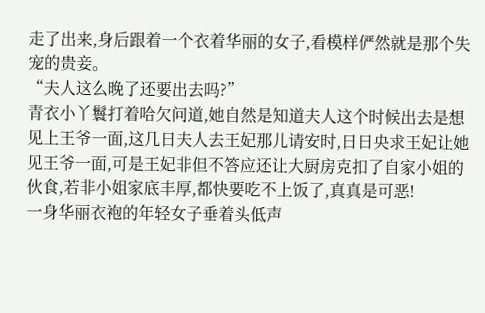走了出来,身后跟着一个衣着华丽的女子,看模样俨然就是那个失宠的贵妾。
“夫人这么晚了还要出去吗?”
青衣小丫鬟打着哈欠问道,她自然是知道夫人这个时候出去是想见上王爷一面,这几日夫人去王妃那儿请安时,日日央求王妃让她见王爷一面,可是王妃非但不答应还让大厨房克扣了自家小姐的伙食,若非小姐家底丰厚,都快要吃不上饭了,真真是可恶!
一身华丽衣袍的年轻女子垂着头低声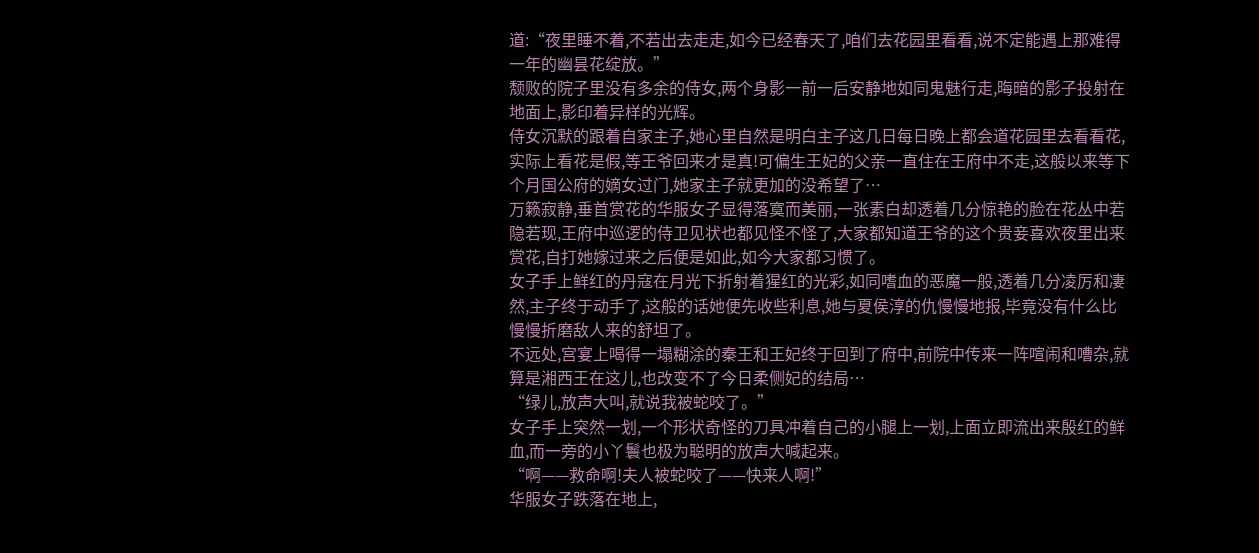道:“夜里睡不着,不若出去走走,如今已经春天了,咱们去花园里看看,说不定能遇上那难得一年的幽昙花绽放。”
颓败的院子里没有多余的侍女,两个身影一前一后安静地如同鬼魅行走,晦暗的影子投射在地面上,影印着异样的光辉。
侍女沉默的跟着自家主子,她心里自然是明白主子这几日每日晚上都会道花园里去看看花,实际上看花是假,等王爷回来才是真!可偏生王妃的父亲一直住在王府中不走,这般以来等下个月国公府的嫡女过门,她家主子就更加的没希望了…
万籁寂静,垂首赏花的华服女子显得落寞而美丽,一张素白却透着几分惊艳的脸在花丛中若隐若现,王府中巡逻的侍卫见状也都见怪不怪了,大家都知道王爷的这个贵妾喜欢夜里出来赏花,自打她嫁过来之后便是如此,如今大家都习惯了。
女子手上鲜红的丹寇在月光下折射着猩红的光彩,如同嗜血的恶魔一般,透着几分凌厉和凄然,主子终于动手了,这般的话她便先收些利息,她与夏侯淳的仇慢慢地报,毕竟没有什么比慢慢折磨敌人来的舒坦了。
不远处,宫宴上喝得一塌糊涂的秦王和王妃终于回到了府中,前院中传来一阵喧闹和嘈杂,就算是湘西王在这儿,也改变不了今日柔侧妃的结局…
“绿儿,放声大叫,就说我被蛇咬了。”
女子手上突然一划,一个形状奇怪的刀具冲着自己的小腿上一划,上面立即流出来殷红的鲜血,而一旁的小丫鬟也极为聪明的放声大喊起来。
“啊——救命啊!夫人被蛇咬了——快来人啊!”
华服女子跌落在地上,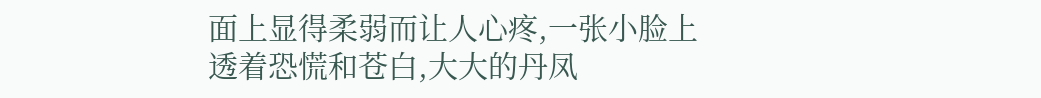面上显得柔弱而让人心疼,一张小脸上透着恐慌和苍白,大大的丹凤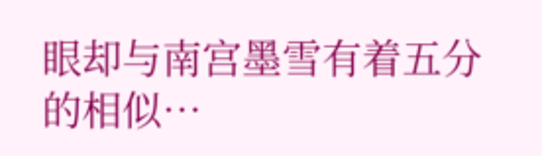眼却与南宫墨雪有着五分的相似…